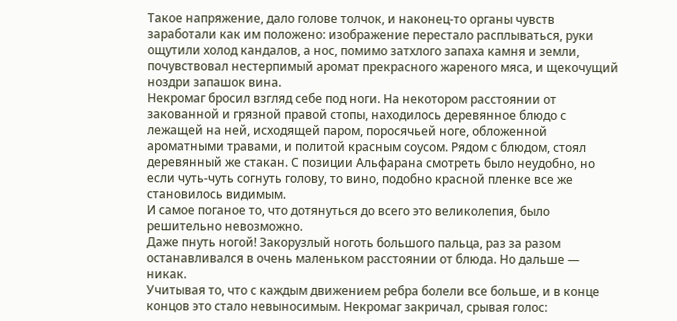Такое напряжение, дало голове толчок, и наконец-то органы чувств заработали как им положено: изображение перестало расплываться, руки ощутили холод кандалов, а нос, помимо затхлого запаха камня и земли, почувствовал нестерпимый аромат прекрасного жареного мяса, и щекочущий ноздри запашок вина.
Некромаг бросил взгляд себе под ноги. На некотором расстоянии от закованной и грязной правой стопы, находилось деревянное блюдо с лежащей на ней, исходящей паром, поросячьей ноге, обложенной ароматными травами, и политой красным соусом. Рядом с блюдом, стоял деревянный же стакан. С позиции Альфарана смотреть было неудобно, но если чуть-чуть согнуть голову, то вино, подобно красной пленке все же становилось видимым.
И самое поганое то, что дотянуться до всего это великолепия, было решительно невозможно.
Даже пнуть ногой! Закорузлый ноготь большого пальца, раз за разом останавливался в очень маленьком расстоянии от блюда. Но дальше — никак.
Учитывая то, что с каждым движением ребра болели все больше, и в конце концов это стало невыносимым. Некромаг закричал, срывая голос: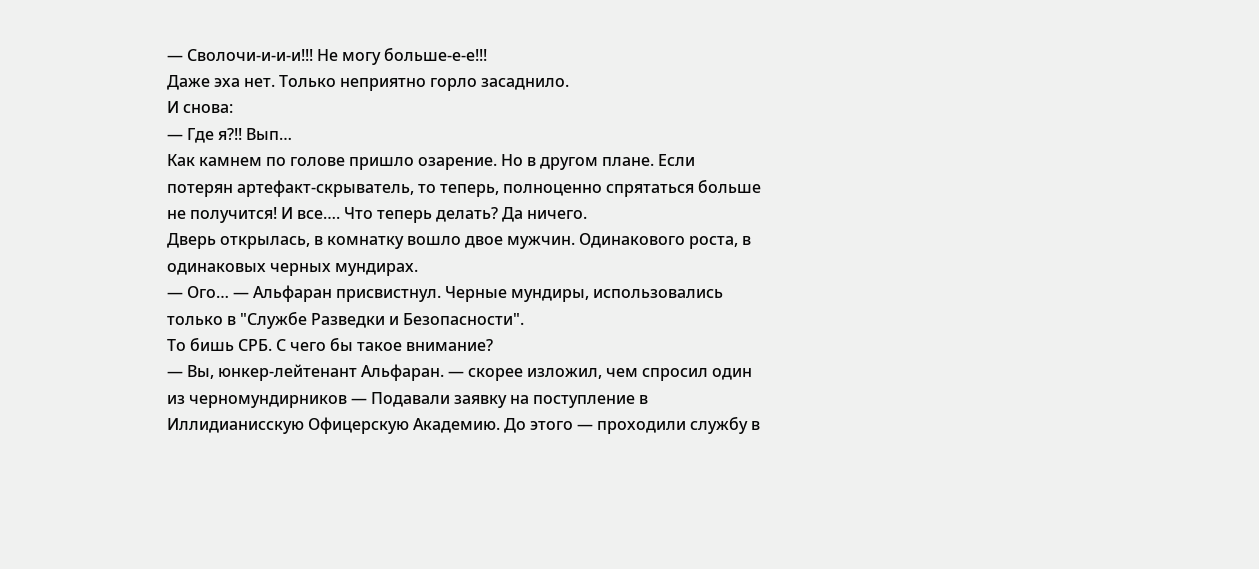— Сволочи-и-и-и!!! Не могу больше-е-е!!!
Даже эха нет. Только неприятно горло засаднило.
И снова:
— Где я?!! Вып…
Как камнем по голове пришло озарение. Но в другом плане. Если потерян артефакт-скрыватель, то теперь, полноценно спрятаться больше не получится! И все…. Что теперь делать? Да ничего.
Дверь открылась, в комнатку вошло двое мужчин. Одинакового роста, в одинаковых черных мундирах.
— Ого… — Альфаран присвистнул. Черные мундиры, использовались только в "Службе Разведки и Безопасности".
То бишь СРБ. С чего бы такое внимание?
— Вы, юнкер-лейтенант Альфаран. — скорее изложил, чем спросил один из черномундирников — Подавали заявку на поступление в Иллидианисскую Офицерскую Академию. До этого — проходили службу в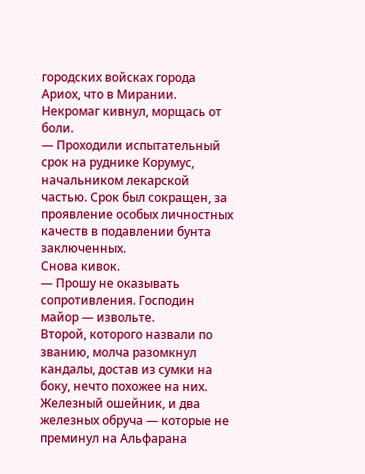городских войсках города Ариох, что в Мирании.
Некромаг кивнул, морщась от боли.
— Проходили испытательный срок на руднике Корумус, начальником лекарской частью. Срок был сокращен, за проявление особых личностных качеств в подавлении бунта заключенных.
Снова кивок.
— Прошу не оказывать сопротивления. Господин майор — извольте.
Второй, которого назвали по званию, молча разомкнул кандалы, достав из сумки на боку, нечто похожее на них. Железный ошейник, и два железных обруча — которые не преминул на Альфарана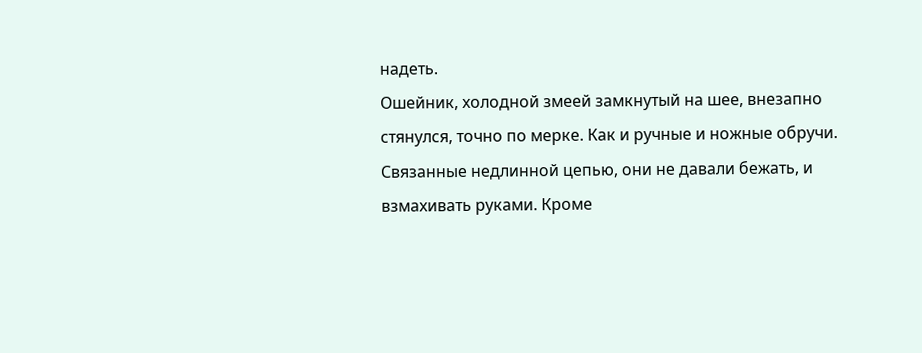надеть.
Ошейник, холодной змеей замкнутый на шее, внезапно стянулся, точно по мерке. Как и ручные и ножные обручи. Связанные недлинной цепью, они не давали бежать, и взмахивать руками. Кроме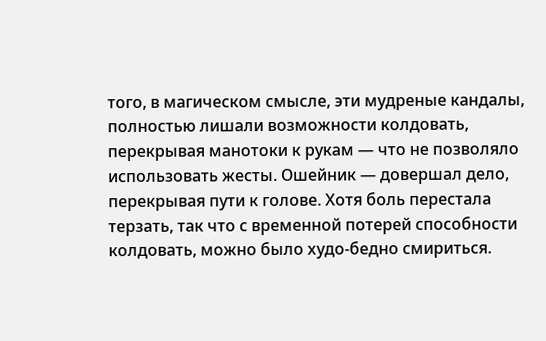того, в магическом смысле, эти мудреные кандалы, полностью лишали возможности колдовать, перекрывая манотоки к рукам — что не позволяло использовать жесты. Ошейник — довершал дело, перекрывая пути к голове. Хотя боль перестала терзать, так что с временной потерей способности колдовать, можно было худо-бедно смириться.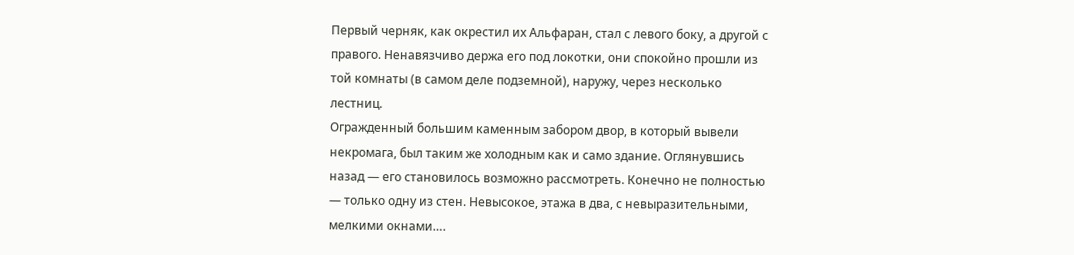Первый черняк, как окрестил их Альфаран, стал с левого боку, а другой с правого. Ненавязчиво держа его под локотки, они спокойно прошли из той комнаты (в самом деле подземной), наружу, через несколько лестниц.
Огражденный большим каменным забором двор, в который вывели некромага, был таким же холодным как и само здание. Оглянувшись назад — его становилось возможно рассмотреть. Конечно не полностью — только одну из стен. Невысокое, этажа в два, с невыразительными, мелкими окнами….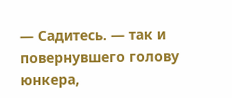— Садитесь. — так и повернувшего голову юнкера,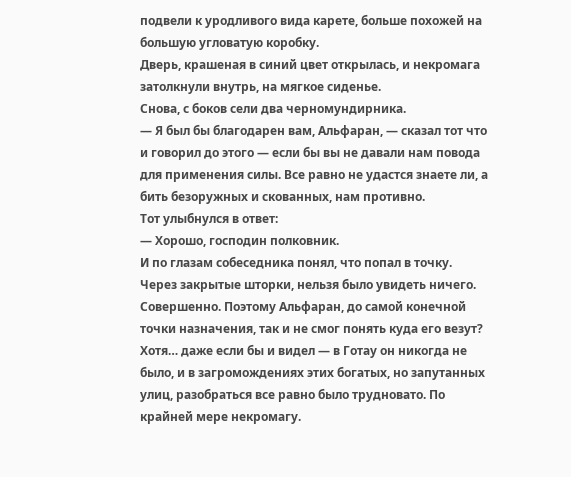подвели к уродливого вида карете, больше похожей на большую угловатую коробку.
Дверь, крашеная в синий цвет открылась, и некромага затолкнули внутрь, на мягкое сиденье.
Снова, с боков сели два черномундирника.
— Я был бы благодарен вам, Альфаран, — сказал тот что и говорил до этого — если бы вы не давали нам повода для применения силы. Все равно не удастся знаете ли, а бить безоружных и скованных, нам противно.
Тот улыбнулся в ответ:
— Хорошо, господин полковник.
И по глазам собеседника понял, что попал в точку.
Через закрытые шторки, нельзя было увидеть ничего. Совершенно. Поэтому Альфаран, до самой конечной точки назначения, так и не смог понять куда его везут? Хотя… даже если бы и видел — в Готау он никогда не было, и в загромождениях этих богатых, но запутанных улиц, разобраться все равно было трудновато. По крайней мере некромагу.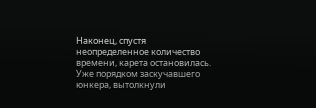Наконец, спустя неопределенное количество времени, карета остановилась. Уже порядком заскучавшего юнкера, вытолкнули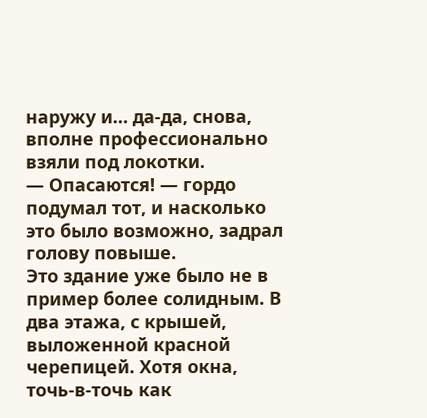наружу и… да-да, снова, вполне профессионально взяли под локотки.
— Опасаются! — гордо подумал тот, и насколько это было возможно, задрал голову повыше.
Это здание уже было не в пример более солидным. В два этажа, с крышей, выложенной красной черепицей. Хотя окна, точь-в-точь как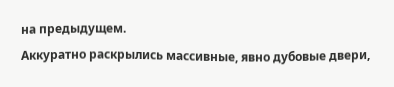на предыдущем.
Аккуратно раскрылись массивные, явно дубовые двери,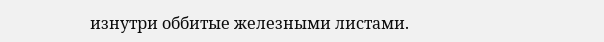изнутри оббитые железными листами.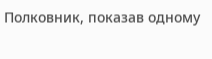Полковник, показав одному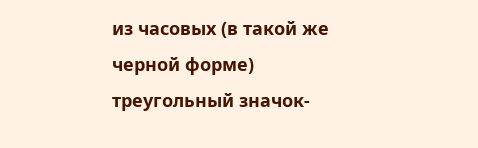из часовых (в такой же черной форме) треугольный значок-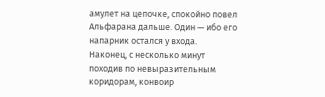амулет на цепочке, спокойно повел Альфарана дальше. Один — ибо его напарник остался у входа.
Наконец, с несколько минут походив по невыразительным коридорам, конвоир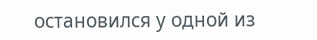остановился у одной из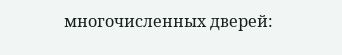многочисленных дверей: